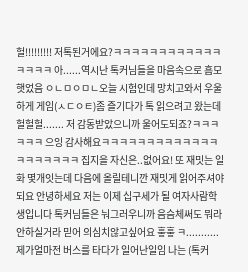헐!!!!!!!!! 저톡된거에요?ㅋㅋㅋㅋㅋㅋㅋㅋㅋㅋㅋㅋㅋㅋㅋㅋ 아......역시난 톡커님들을 마음속으로 흠모햇었음 ㅇㄴㅁㅇㅁㄴ오늘 시험인데 망치고와서 우울하게 게임(ㅅㄷㅇㅌ)좀 즐기다가 톡 읽으려고 왔는데 헐헐헐....... 저 감동받았으니까 울어도되죠?ㅋㅋㅋㅋㅋㅋ 으잉 감사해요ㅋㅋㅋㅋㅋㅋㅋㅋㅋㅋㅋㅋㅋㅋㅋㅋㅋㅋㅋㅋ 집지을 자신은..없어요! 또 재밋는 일화 몇개잇는데 다음에 올릴테니깐 재밋게 읽어주셔야되요 안녕하세요 저는 이제 십구세가 될 여자사람학생입니다 톡커님들은 눠그러우니까 음슴체써도 뭐라안하실거라 믿어 의심치않고싶어요 흫흫 ㅋ...........제가얼마전 버스를 타다가 일어난일임 나는 (톡커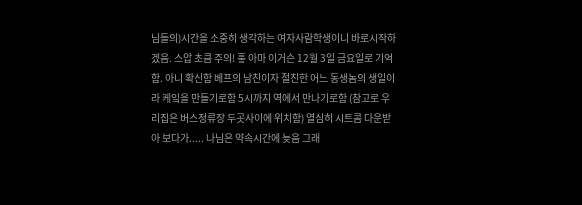님들의)시간을 소중히 생각하는 여자사람학생이니 바로시작하겠음. 스압 초큼 주의! 흫 아마 이거슨 12월 3일 금요일로 기억함. 아니 확신함 베프의 남친이자 절친한 어느 동생놈의 생일이라 케잌을 만들기로함 5시까지 역에서 만나기로함 (참고로 우리집은 버스정류장 두곳사이에 위치함) 열심히 시트콤 다운받아 보다가..... 나님은 약속시간에 늦음 그래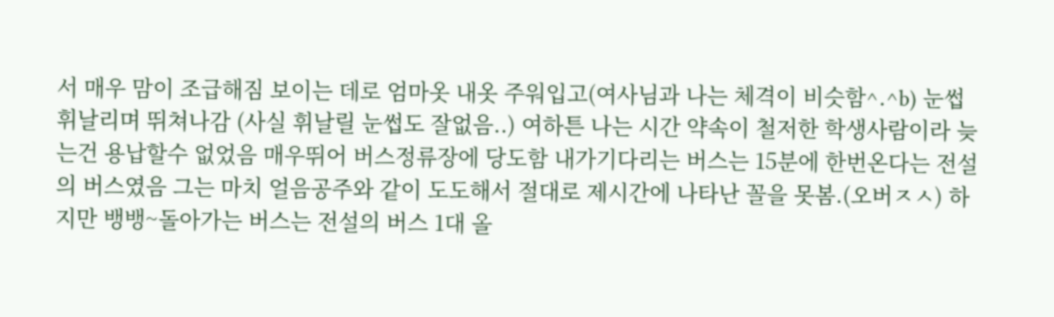서 매우 맘이 조급해짐 보이는 데로 엄마옷 내옷 주워입고(여사님과 나는 체격이 비슷함^.^b) 눈썹 휘날리며 뛰쳐나감 (사실 휘날릴 눈썹도 잘없음..) 여하튼 나는 시간 약속이 철저한 학생사람이라 늦는건 용납할수 없었음 매우뛰어 버스정류장에 당도함 내가기다리는 버스는 15분에 한번온다는 전설의 버스였음 그는 마치 얼음공주와 같이 도도해서 절대로 제시간에 나타난 꼴을 못봄.(오버ㅈㅅ) 하지만 뱅뱅~돌아가는 버스는 전설의 버스 1대 올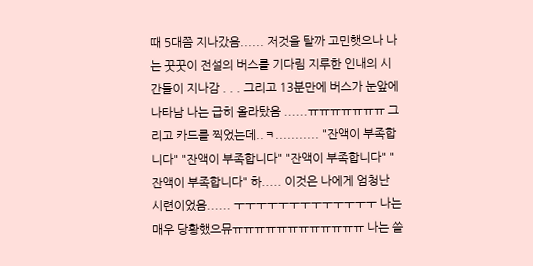때 5대쯤 지나갔음...... 저것을 탈까 고민햇으나 나는 꿋꿋이 전설의 버스를 기다림 지루한 인내의 시간들이 지나감 . . . 그리고 13분만에 버스가 눈앞에 나타남 나는 급히 올라탔음 ......ㅠㅠㅠㅠㅠㅠㅠ 그리고 카드를 찍었는데..ㅋ........... "잔액이 부족합니다" "잔액이 부족합니다" "잔액이 부족합니다" "잔액이 부족합니다" 하..... 이것은 나에게 엄청난 시련이었음...... ㅜㅜㅜㅜㅜㅜㅜㅜㅜㅜㅜㅜㅜ 나는 매우 당황했으뮤ㅠㅠㅠㅠㅠㅠㅠㅠㅠㅠㅠㅠ 나는 쓸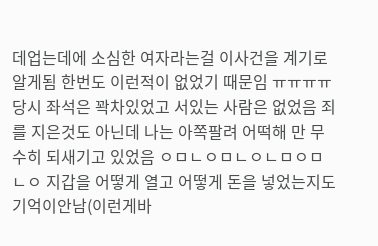데업는데에 소심한 여자라는걸 이사건을 계기로 알게됨 한번도 이런적이 없었기 때문임 ㅠㅠㅠㅠ 당시 좌석은 꽉차있었고 서있는 사람은 없었음 죄를 지은것도 아닌데 나는 아쪽팔려 어떡해 만 무수히 되새기고 있었음 ㅇㅁㄴㅇㅁㄴㅇㄴㅁㅇㅁㄴㅇ 지갑을 어떻게 열고 어떻게 돈을 넣었는지도 기억이안남(이런게바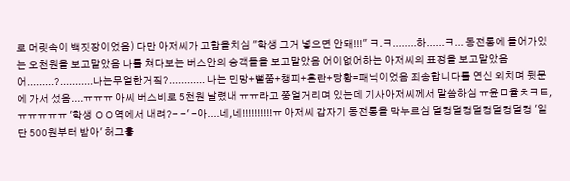로 머릿속이 백짓장이었음) 다만 아저씨가 고함을치심 "학생 그거 넣으면 안돼!!!" ㅋ.ㅋ........하......ㅋ... 동전통에 들어가있는 오천원을 보고말았음 나를 쳐다보는 버스안의 승객들을 보고말았음 어이없어하는 아저씨의 표정을 보고말았음 어.........?...........나는무얼한거짘?............ 나는 민망+뻘쭘+챙피+혼란+당황=패닉이었음 죄송합니다를 연신 외치며 뒷문에 가서 섰음....ㅠㅠㅠ 아씨 버스비로 5천원 날렸내 ㅠㅠ라고 쭝얼거리며 있는데 기사아저씨께서 말씀하심 ㅠ윤ㅁ윹ㅊㅋㅌ,ㅠㅠㅠㅠㅠ '학생 ㅇㅇ역에서 내려?- -' -아....네,네!!!!!!!!!!ㅠ 아저씨 갑자기 동전통을 막누르심 덜컹덜컹덜컹덜컹덜컹 '일단 500원부터 받아' 허그흫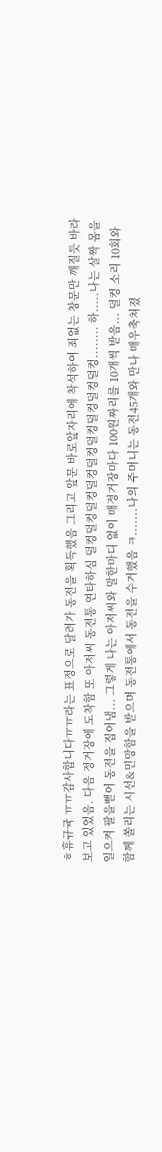ㅎ휴규귝 ㅠㅠ감사합니다ㅠㅠ라는 표정으로 달려가 동전을 획득했음 그리고 앞문 바로앞자리에 착석하여 죄없는 창문만 깨질듯 바라보고 있었음. 다음 정거장에 도착함 또 아저씨 동전통 연타하심 덜컹덜컹덜컹덜컹덜컹덜컹덜컹덜컹덜컹........ 하.....나는 살짝 몸을일으켜 팔을뻗어 동전을 집어냄... 그렇게 나는 아저씨와 말한마디 없이 매정거장마다 100원짜리를 10개씩 받음... 덜컹 소리 10회와함께 쏠리는 시선&민망함을 받으며 동전통에서 동전을 수거했음 ㅋ.......나의 주머니는 동전45개와 만나 매우축쳐졌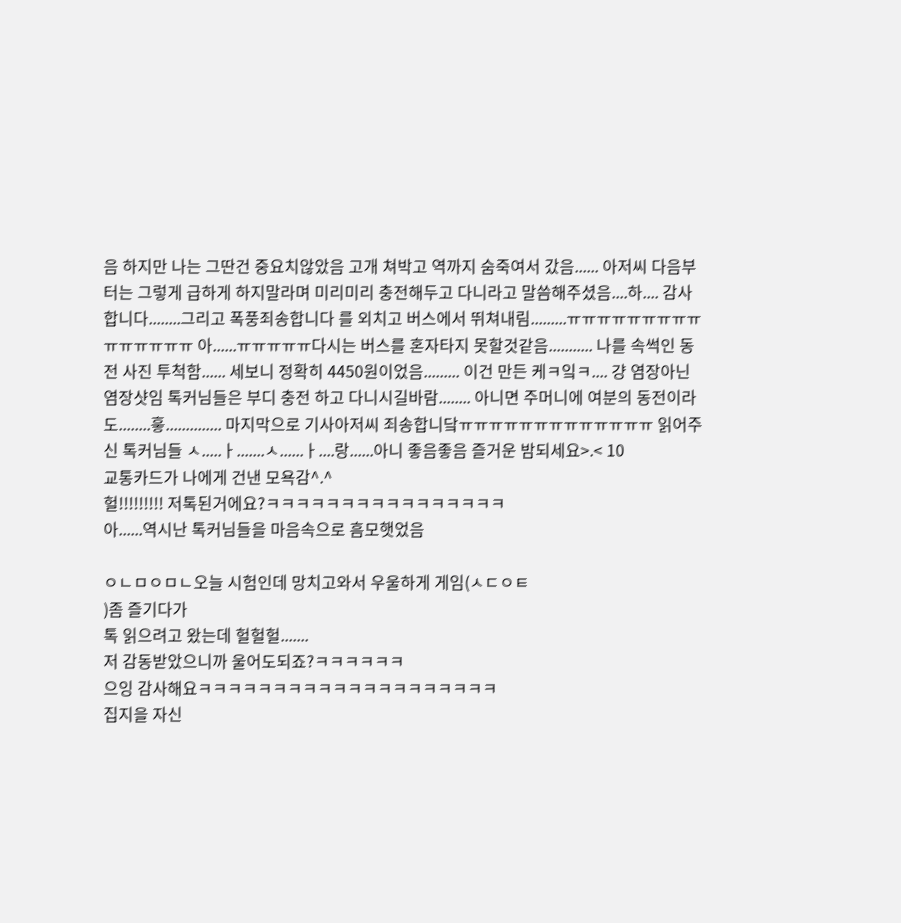음 하지만 나는 그딴건 중요치않았음 고개 쳐박고 역까지 숨죽여서 갔음...... 아저씨 다음부터는 그렇게 급하게 하지말라며 미리미리 충전해두고 다니라고 말씀해주셨음....하.... 감사합니다........그리고 폭풍죄송합니다 를 외치고 버스에서 뛰쳐내림.........ㅠㅠㅠㅠㅠㅠㅠㅠㅠㅠㅠㅠㅠㅠㅠ 아......ㅠㅠㅠㅠㅠ다시는 버스를 혼자타지 못할것같음........... 나를 속썩인 동전 사진 투척함...... 세보니 정확히 4450원이었음......... 이건 만든 케ㅋ잌ㅋ.... 걍 염장아닌 염장샷임 톡커님들은 부디 충전 하고 다니시길바람........ 아니면 주머니에 여분의 동전이라도........흫.............. 마지막으로 기사아저씨 죄송합니닼ㅠㅠㅠㅠㅠㅠㅠㅠㅠㅠㅠㅠㅠ 읽어주신 톡커님들 ㅅ.....ㅏ.......ㅅ......ㅏ....랑......아니 좋음좋음 즐거운 밤되세요>.< 10
교통카드가 나에게 건낸 모욕감^.^
헐!!!!!!!!! 저톡된거에요?ㅋㅋㅋㅋㅋㅋㅋㅋㅋㅋㅋㅋㅋㅋㅋㅋ
아......역시난 톡커님들을 마음속으로 흠모햇었음

ㅇㄴㅁㅇㅁㄴ오늘 시험인데 망치고와서 우울하게 게임(ㅅㄷㅇㅌ
)좀 즐기다가
톡 읽으려고 왔는데 헐헐헐.......
저 감동받았으니까 울어도되죠?ㅋㅋㅋㅋㅋㅋ
으잉 감사해요ㅋㅋㅋㅋㅋㅋㅋㅋㅋㅋㅋㅋㅋㅋㅋㅋㅋㅋㅋㅋ
집지을 자신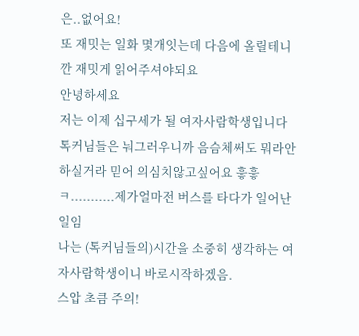은..없어요!
또 재밋는 일화 몇개잇는데 다음에 올릴테니깐 재밋게 읽어주셔야되요
안녕하세요
저는 이제 십구세가 될 여자사람학생입니다
톡커님들은 눠그러우니까 음슴체써도 뭐라안하실거라 믿어 의심치않고싶어요 흫흫
ㅋ...........제가얼마전 버스를 타다가 일어난일임
나는 (톡커님들의)시간을 소중히 생각하는 여자사람학생이니 바로시작하겠음.
스압 초큼 주의!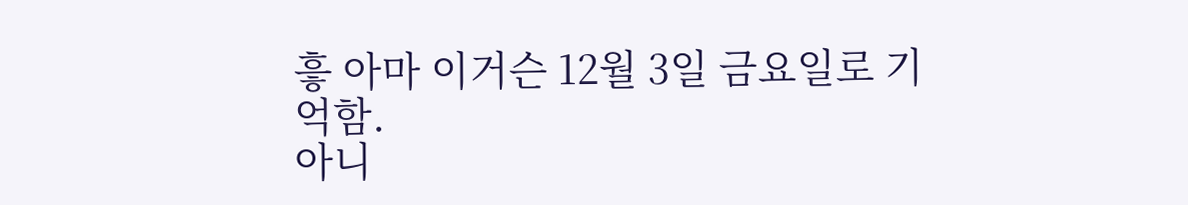흫 아마 이거슨 12월 3일 금요일로 기억함.
아니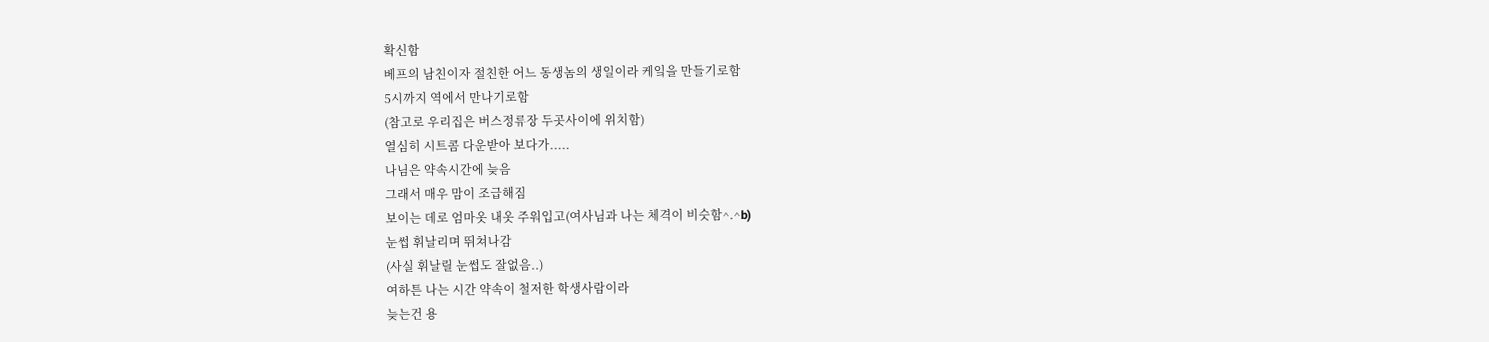확신함
베프의 남친이자 절친한 어느 동생놈의 생일이라 케잌을 만들기로함
5시까지 역에서 만나기로함
(참고로 우리집은 버스정류장 두곳사이에 위치함)
열심히 시트콤 다운받아 보다가.....
나님은 약속시간에 늦음
그래서 매우 맘이 조급해짐
보이는 데로 엄마옷 내옷 주워입고(여사님과 나는 체격이 비슷함^.^b)
눈썹 휘날리며 뛰쳐나감
(사실 휘날릴 눈썹도 잘없음..)
여하튼 나는 시간 약속이 철저한 학생사람이라
늦는건 용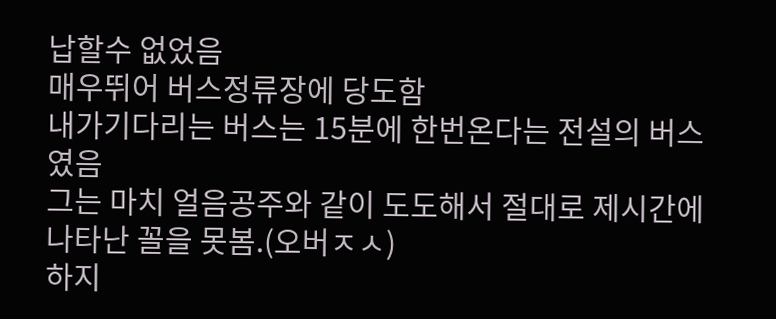납할수 없었음
매우뛰어 버스정류장에 당도함
내가기다리는 버스는 15분에 한번온다는 전설의 버스였음
그는 마치 얼음공주와 같이 도도해서 절대로 제시간에 나타난 꼴을 못봄.(오버ㅈㅅ)
하지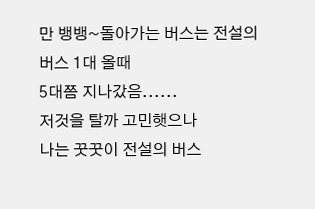만 뱅뱅~돌아가는 버스는 전설의 버스 1대 올때
5대쯤 지나갔음......
저것을 탈까 고민햇으나
나는 꿋꿋이 전설의 버스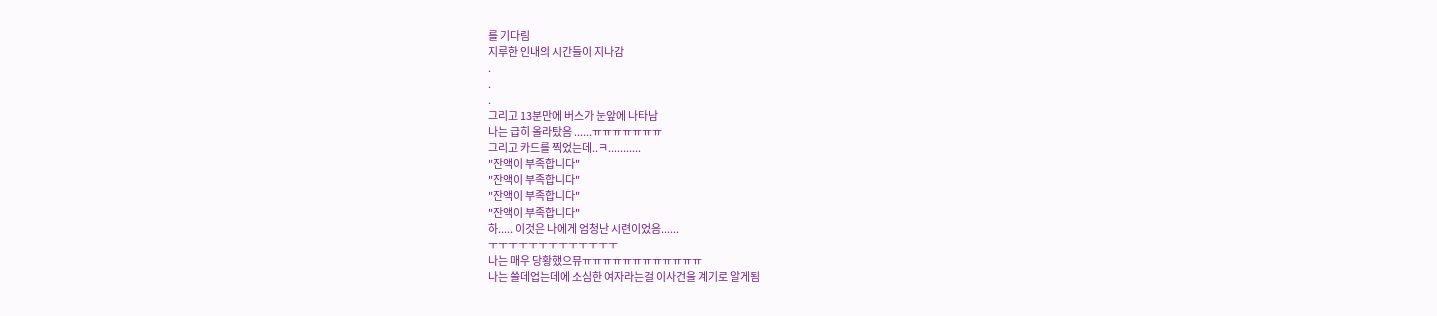를 기다림
지루한 인내의 시간들이 지나감
.
.
.
그리고 13분만에 버스가 눈앞에 나타남
나는 급히 올라탔음 ......ㅠㅠㅠㅠㅠㅠㅠ
그리고 카드를 찍었는데..ㅋ...........
"잔액이 부족합니다"
"잔액이 부족합니다"
"잔액이 부족합니다"
"잔액이 부족합니다"
하..... 이것은 나에게 엄청난 시련이었음......
ㅜㅜㅜㅜㅜㅜㅜㅜㅜㅜㅜㅜㅜ
나는 매우 당황했으뮤ㅠㅠㅠㅠㅠㅠㅠㅠㅠㅠㅠㅠ
나는 쓸데업는데에 소심한 여자라는걸 이사건을 계기로 알게됨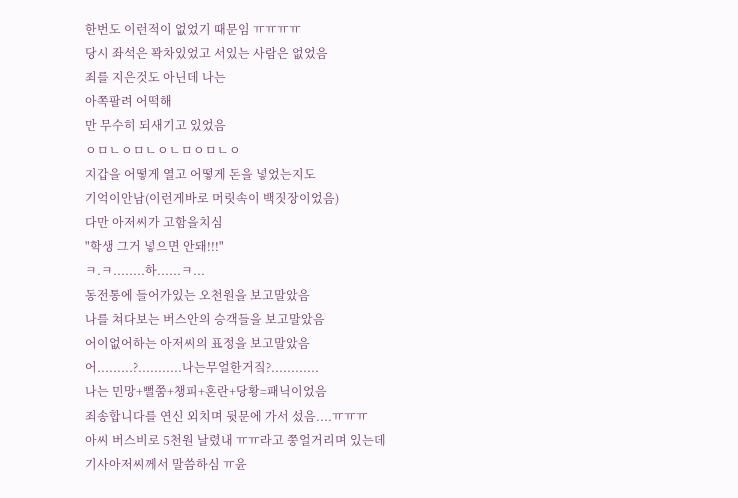한번도 이런적이 없었기 때문임 ㅠㅠㅠㅠ
당시 좌석은 꽉차있었고 서있는 사람은 없었음
죄를 지은것도 아닌데 나는
아쪽팔려 어떡해
만 무수히 되새기고 있었음
ㅇㅁㄴㅇㅁㄴㅇㄴㅁㅇㅁㄴㅇ
지갑을 어떻게 열고 어떻게 돈을 넣었는지도
기억이안남(이런게바로 머릿속이 백짓장이었음)
다만 아저씨가 고함을치심
"학생 그거 넣으면 안돼!!!"
ㅋ.ㅋ........하......ㅋ...
동전통에 들어가있는 오천원을 보고말았음
나를 쳐다보는 버스안의 승객들을 보고말았음
어이없어하는 아저씨의 표정을 보고말았음
어.........?...........나는무얼한거짘?............
나는 민망+뻘쭘+챙피+혼란+당황=패닉이었음
죄송합니다를 연신 외치며 뒷문에 가서 섰음....ㅠㅠㅠ
아씨 버스비로 5천원 날렸내 ㅠㅠ라고 쭝얼거리며 있는데
기사아저씨께서 말씀하심 ㅠ윤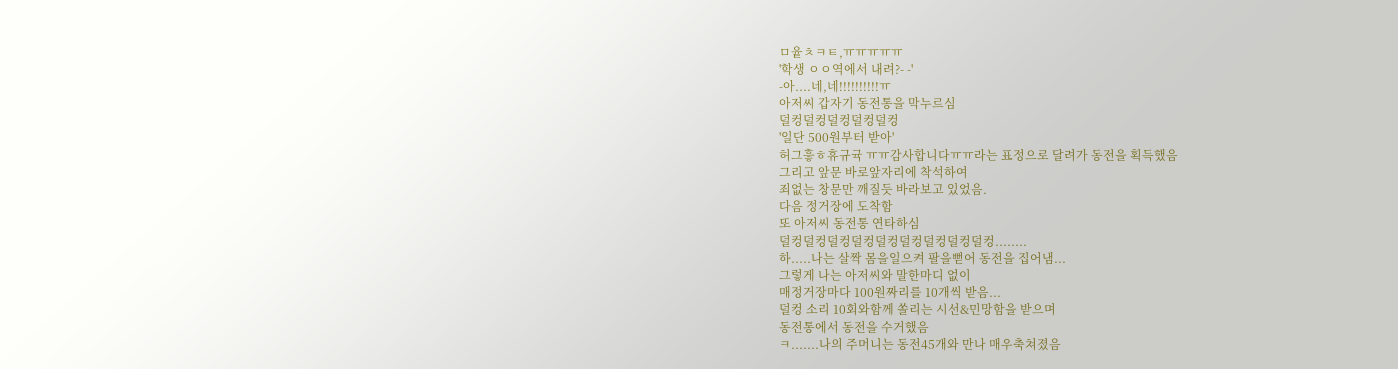ㅁ윹ㅊㅋㅌ,ㅠㅠㅠㅠㅠ
'학생 ㅇㅇ역에서 내려?- -'
-아....네,네!!!!!!!!!!ㅠ
아저씨 갑자기 동전통을 막누르심
덜컹덜컹덜컹덜컹덜컹
'일단 500원부터 받아'
허그흫ㅎ휴규귝 ㅠㅠ감사합니다ㅠㅠ라는 표정으로 달려가 동전을 획득했음
그리고 앞문 바로앞자리에 착석하여
죄없는 창문만 깨질듯 바라보고 있었음.
다음 정거장에 도착함
또 아저씨 동전통 연타하심
덜컹덜컹덜컹덜컹덜컹덜컹덜컹덜컹덜컹........
하.....나는 살짝 몸을일으켜 팔을뻗어 동전을 집어냄...
그렇게 나는 아저씨와 말한마디 없이
매정거장마다 100원짜리를 10개씩 받음...
덜컹 소리 10회와함께 쏠리는 시선&민망함을 받으며
동전통에서 동전을 수거했음
ㅋ.......나의 주머니는 동전45개와 만나 매우축쳐졌음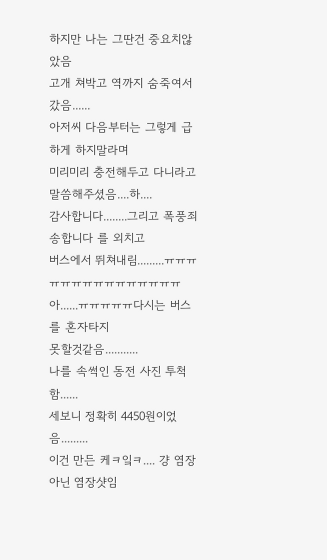하지만 나는 그딴건 중요치않았음
고개 쳐박고 역까지 숨죽여서 갔음......
아저씨 다음부터는 그렇게 급하게 하지말라며
미리미리 충전해두고 다니라고 말씀해주셨음....하....
감사합니다........그리고 폭풍죄송합니다 를 외치고
버스에서 뛰쳐내림.........ㅠㅠㅠㅠㅠㅠㅠㅠㅠㅠㅠㅠㅠㅠㅠ
아......ㅠㅠㅠㅠㅠ다시는 버스를 혼자타지
못할것같음...........
나를 속썩인 동전 사진 투척함......
세보니 정확히 4450원이었음.........
이건 만든 케ㅋ잌ㅋ.... 걍 염장아닌 염장샷임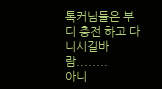톡커님들은 부디 충전 하고 다니시길바람........
아니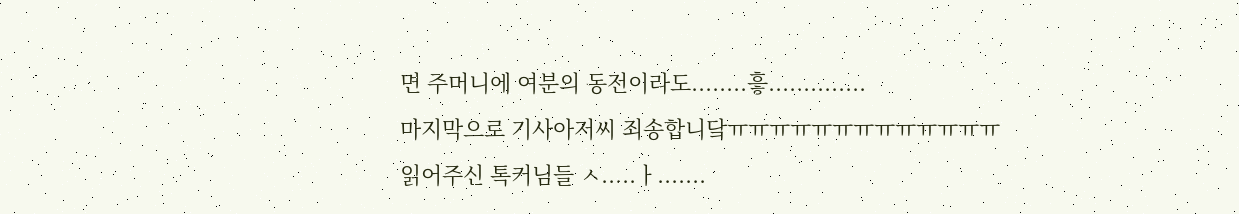면 주머니에 여분의 동전이라도........흫..............
마지막으로 기사아저씨 죄송합니닼ㅠㅠㅠㅠㅠㅠㅠㅠㅠㅠㅠㅠㅠ
읽어주신 톡커님들 ㅅ.....ㅏ.......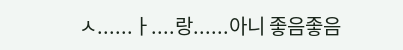ㅅ......ㅏ....랑......아니 좋음좋음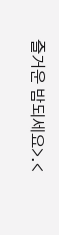즐거운 밤되세요>.<